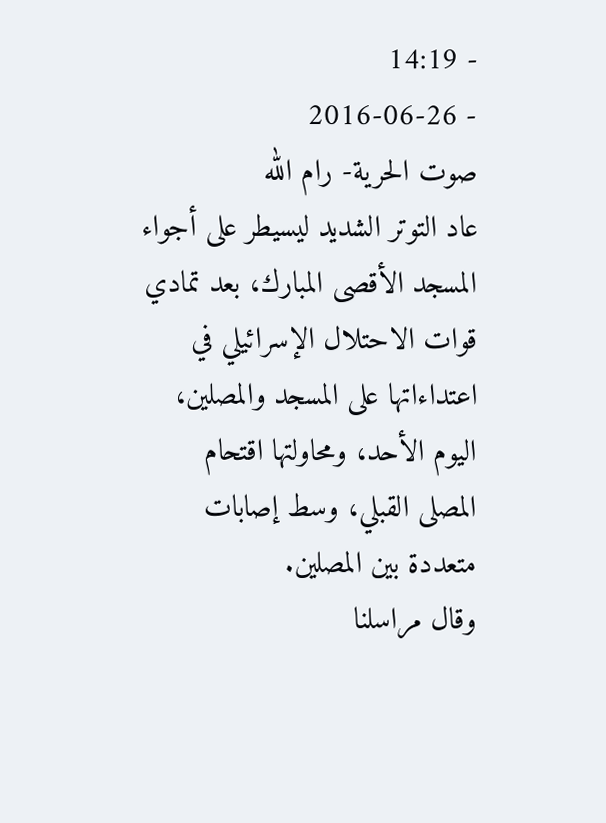- 14:19
- 2016-06-26
صوت الحرية- رام الله
عاد التوتر الشديد ليسيطر على أجواء المسجد الأقصى المبارك، بعد تمادي قوات الاحتلال الإسرائيلي في اعتداءاتها على المسجد والمصلين، اليوم الأحد، ومحاولتها اقتحام المصلى القبلي، وسط إصابات متعددة بين المصلين.
وقال مراسلنا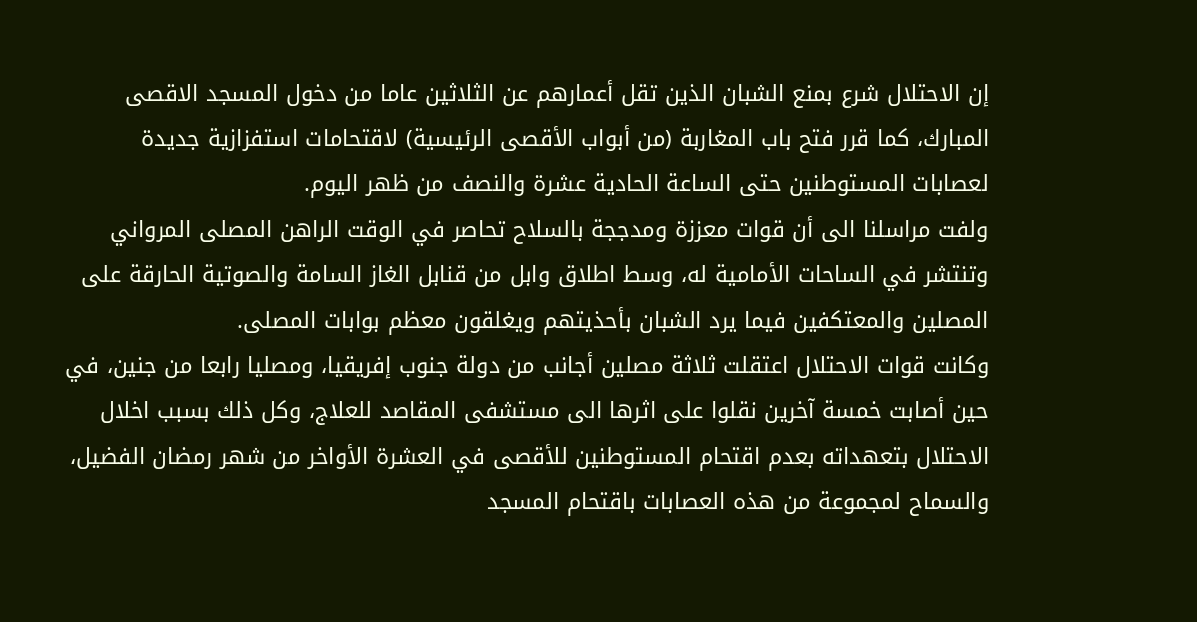إن الاحتلال شرع بمنع الشبان الذين تقل أعمارهم عن الثلاثين عاما من دخول المسجد الاقصى المبارك، كما قرر فتح باب المغاربة (من أبواب الأقصى الرئيسية) لاقتحامات استفزازية جديدة لعصابات المستوطنين حتى الساعة الحادية عشرة والنصف من ظهر اليوم.
ولفت مراسلنا الى أن قوات معززة ومدججة بالسلاح تحاصر في الوقت الراهن المصلى المرواني وتنتشر في الساحات الأمامية له، وسط اطلاق وابل من قنابل الغاز السامة والصوتية الحارقة على المصلين والمعتكفين فيما يرد الشبان بأحذيتهم ويغلقون معظم بوابات المصلى.
وكانت قوات الاحتلال اعتقلت ثلاثة مصلين أجانب من دولة جنوب إفريقيا، ومصليا رابعا من جنين، في حين أصابت خمسة آخرين نقلوا على اثرها الى مستشفى المقاصد للعلاج، وكل ذلك بسبب اخلال الاحتلال بتعهداته بعدم اقتحام المستوطنين للأقصى في العشرة الأواخر من شهر رمضان الفضيل، والسماح لمجموعة من هذه العصابات باقتحام المسجد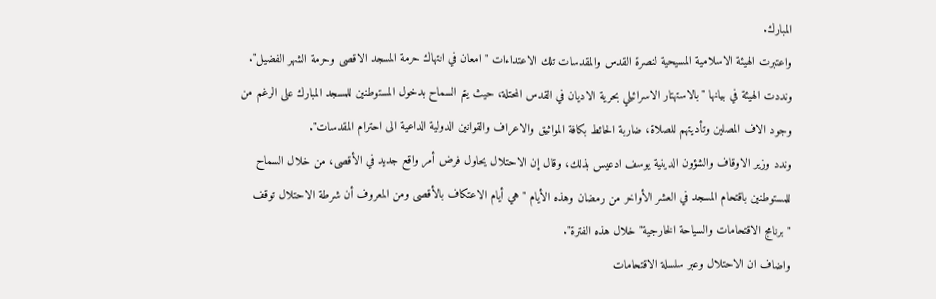المبارك.
واعتبرت الهيئة الاسلامية المسيحية لنصرة القدس والمقدسات تلك الاعتداءات "امعان في انتهاك حرمة المسجد الاقصى وحرمة الشهر الفضيل".
ونددت الهيئة في بيانها "بالاستهتار الاسرائيلي بحرية الاديان في القدس المحتلة، حيث يتم السماح بدخول المستوطنين للمسجد المبارك على الرغم من وجود الاف المصلين وتأديتهم للصلاة، ضاربة الحائط بكافة المواثيق والاعراف والقوانين الدولية الداعية الى احترام المقدسات".
وندد وزير الاوقاف والشؤون الدينية يوسف ادعيس بذلك، وقال إن الاحتلال يحاول فرض أمر واقع جديد في الأقصى، من خلال السماح للمستوطنين باقتحام المسجد في العشر الأواخر من رمضان وهذه الأيام "هي أيام الاعتكاف بالأقصى ومن المعروف أن شرطة الاحتلال توقف "برنامج الاقتحامات والسياحة الخارجية" خلال هذه الفترة".
واضاف ان الاحتلال وعبر سلسلة الاقتحامات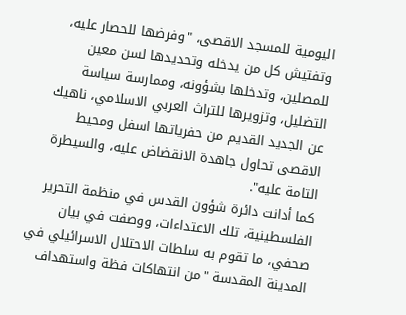اليومية للمسجد الاقصى، "وفرضها للحصار عليه، وتفتيش كل من يدخله وتحديدها لسن معين للمصلين، وتدخلها بشؤونه، وممارسة سياسة التضليل، وتزويرها للتراث العربي الاسلامي، ناهيك عن الجديد القديم من حفرياتها اسفل ومحيط الاقصى تحاول جاهدة الانقضاض عليه، والسيطرة التامة عليه".
كما أدانت دائرة شؤون القدس في منظمة التحرير الفلسطينية، تلك الاعتداءات، ووصفت في بيان صحفي، ما تقوم به سلطات الاحتلال الاسرائيلي في المدينة المقدسة "من انتهاكات فظة واستهداف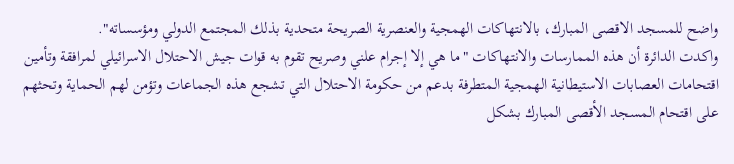واضح للمسجد الاقصى المبارك، بالانتهاكات الهمجية والعنصرية الصريحة متحدية بذلك المجتمع الدولي ومؤسساته".
واكدت الدائرة أن هذه الممارسات والانتهاكات "ما هي إلا إجرام علني وصريح تقوم به قوات جيش الاحتلال الاسرائيلي لمرافقة وتأمين اقتحامات العصابات الاستيطانية الهمجية المتطرفة بدعم من حكومة الاحتلال التي تشجع هذه الجماعات وتؤمن لهم الحماية وتحثهم على اقتحام المسجد الأقصى المبارك بشكل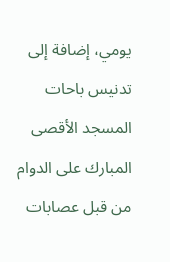يومي، إضافة إلى تدنيس باحات المسجد الأقصى المبارك على الدوام من قبل عصابات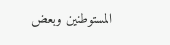المستوطنين وبعض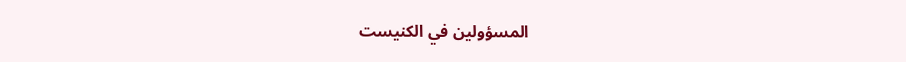المسؤولين في الكنيست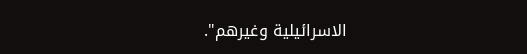الاسرائيلية وغيرهم".